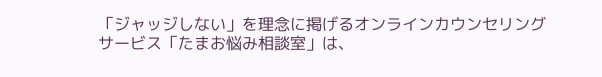「ジャッジしない」を理念に掲げるオンラインカウンセリングサービス「たまお悩み相談室」は、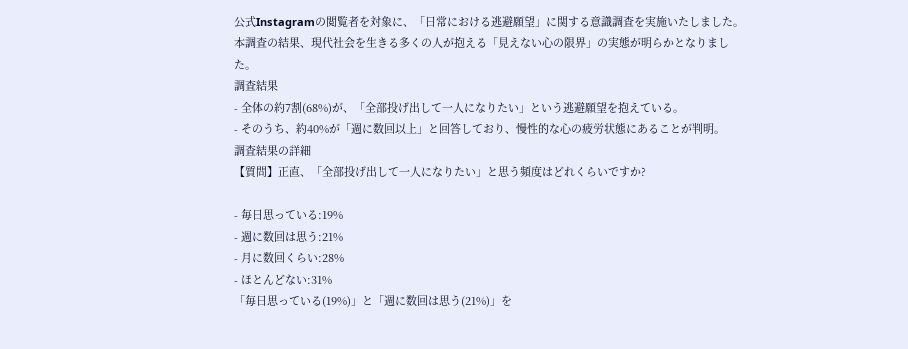公式Instagramの閲覧者を対象に、「日常における逃避願望」に関する意識調査を実施いたしました。
本調査の結果、現代社会を生きる多くの人が抱える「見えない心の限界」の実態が明らかとなりました。
調査結果
- 全体の約7割(68%)が、「全部投げ出して一人になりたい」という逃避願望を抱えている。
- そのうち、約40%が「週に数回以上」と回答しており、慢性的な心の疲労状態にあることが判明。
調査結果の詳細
【質問】正直、「全部投げ出して一人になりたい」と思う頻度はどれくらいですか?

- 毎日思っている:19%
- 週に数回は思う:21%
- 月に数回くらい:28%
- ほとんどない:31%
「毎日思っている(19%)」と「週に数回は思う(21%)」を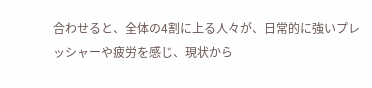合わせると、全体の4割に上る人々が、日常的に強いプレッシャーや疲労を感じ、現状から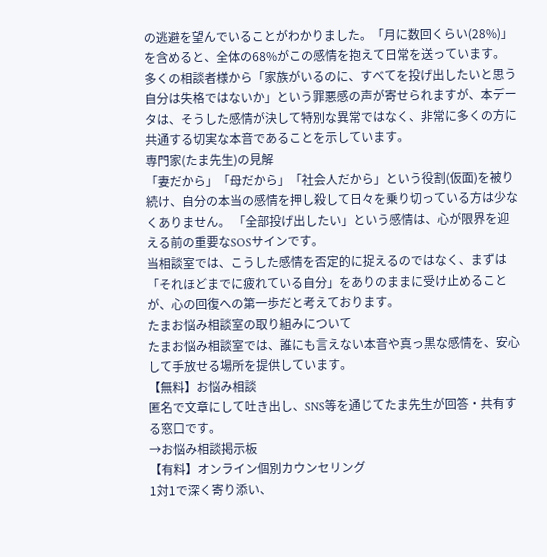の逃避を望んでいることがわかりました。「月に数回くらい(28%)」を含めると、全体の68%がこの感情を抱えて日常を送っています。
多くの相談者様から「家族がいるのに、すべてを投げ出したいと思う自分は失格ではないか」という罪悪感の声が寄せられますが、本データは、そうした感情が決して特別な異常ではなく、非常に多くの方に共通する切実な本音であることを示しています。
専門家(たま先生)の見解
「妻だから」「母だから」「社会人だから」という役割(仮面)を被り続け、自分の本当の感情を押し殺して日々を乗り切っている方は少なくありません。 「全部投げ出したい」という感情は、心が限界を迎える前の重要なSOSサインです。
当相談室では、こうした感情を否定的に捉えるのではなく、まずは「それほどまでに疲れている自分」をありのままに受け止めることが、心の回復への第一歩だと考えております。
たまお悩み相談室の取り組みについて
たまお悩み相談室では、誰にも言えない本音や真っ黒な感情を、安心して手放せる場所を提供しています。
【無料】お悩み相談
匿名で文章にして吐き出し、SNS等を通じてたま先生が回答・共有する窓口です。
→お悩み相談掲示板
【有料】オンライン個別カウンセリング
1対1で深く寄り添い、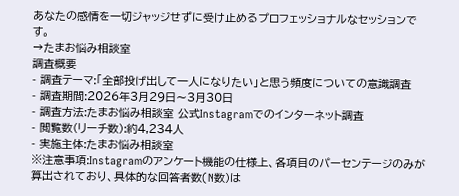あなたの感情を一切ジャッジせずに受け止めるプロフェッショナルなセッションです。
→たまお悩み相談室
調査概要
- 調査テーマ:「全部投げ出して一人になりたい」と思う頻度についての意識調査
- 調査期間:2026年3月29日〜3月30日
- 調査方法:たまお悩み相談室 公式Instagramでのインターネット調査
- 閲覧数(リーチ数):約4,234人
- 実施主体:たまお悩み相談室
※注意事項:Instagramのアンケート機能の仕様上、各項目のパーセンテージのみが算出されており、具体的な回答者数(N数)は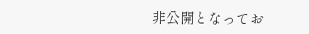非公開となってお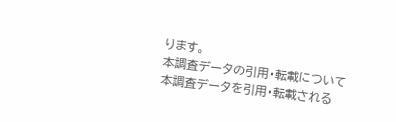ります。
本調査データの引用・転載について
本調査データを引用・転載される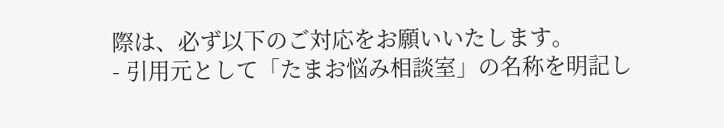際は、必ず以下のご対応をお願いいたします。
- 引用元として「たまお悩み相談室」の名称を明記し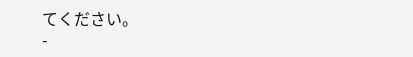てください。
-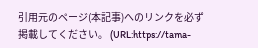引用元のページ(本記事)へのリンクを必ず掲載してください。 (URL:https://tama-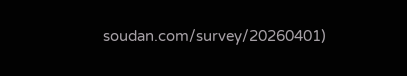soudan.com/survey/20260401)